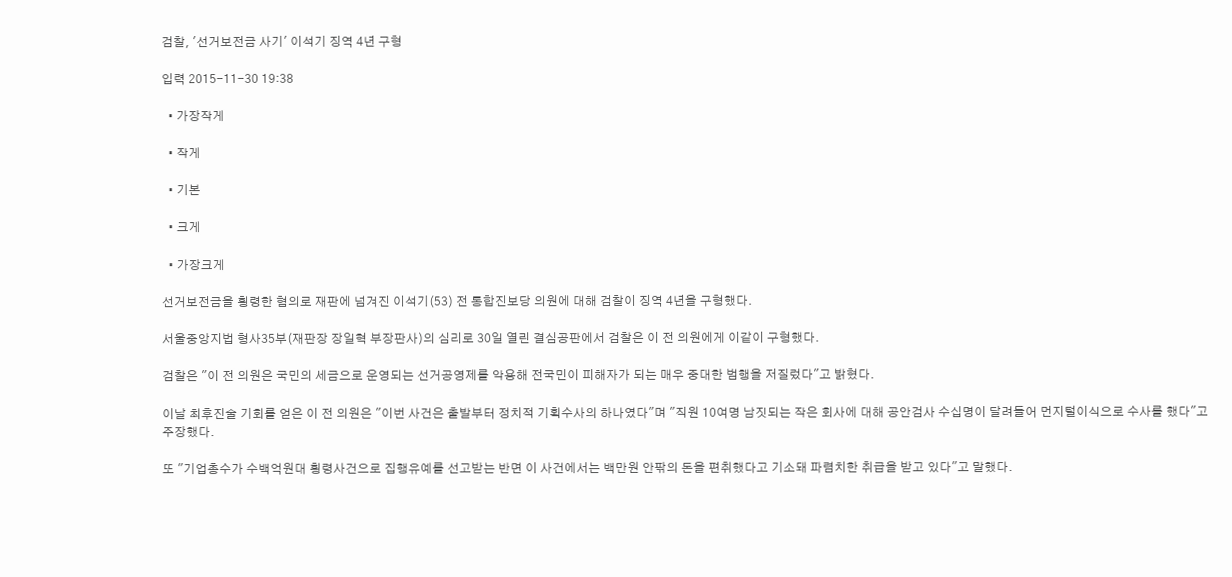검찰, '선거보전금 사기' 이석기 징역 4년 구형

입력 2015-11-30 19:38

  • 가장작게

  • 작게

  • 기본

  • 크게

  • 가장크게

선거보전금을 횡령한 혐의로 재판에 넘겨진 이석기(53) 전 통합진보당 의원에 대해 검찰이 징역 4년을 구형했다.

서울중앙지법 형사35부(재판장 장일혁 부장판사)의 심리로 30일 열린 결심공판에서 검찰은 이 전 의원에게 이같이 구형했다.

검찰은 "이 전 의원은 국민의 세금으로 운영되는 선거공영제를 악용해 전국민이 피해자가 되는 매우 중대한 범행을 저질렀다"고 밝혔다.

이날 최후진술 기회를 얻은 이 전 의원은 "이번 사건은 출발부터 정치적 기획수사의 하나였다"며 "직원 10여명 남짓되는 작은 회사에 대해 공안검사 수십명이 달려들어 먼지털이식으로 수사를 했다"고 주장했다.

또 "기업총수가 수백억원대 횡령사건으로 집행유예를 선고받는 반면 이 사건에서는 백만원 안팎의 돈을 편취했다고 기소돼 파렴치한 취급을 받고 있다"고 말했다.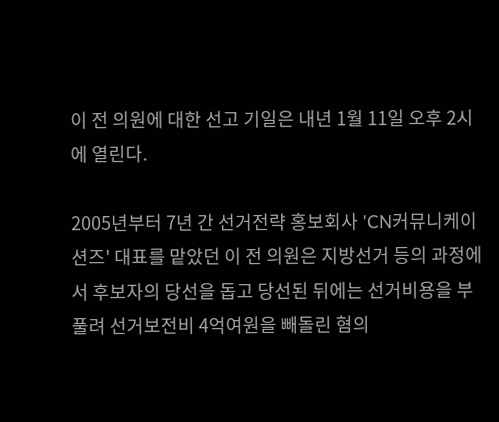이 전 의원에 대한 선고 기일은 내년 1월 11일 오후 2시에 열린다.

2005년부터 7년 간 선거전략 홍보회사 'CN커뮤니케이션즈' 대표를 맡았던 이 전 의원은 지방선거 등의 과정에서 후보자의 당선을 돕고 당선된 뒤에는 선거비용을 부풀려 선거보전비 4억여원을 빼돌린 혐의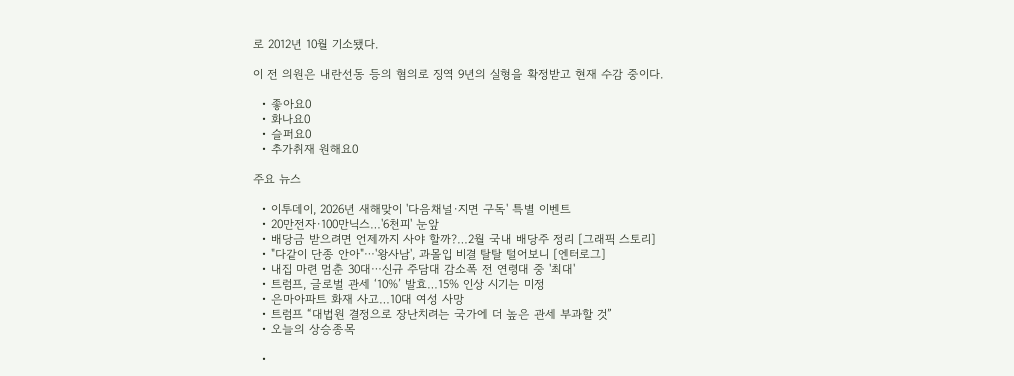로 2012년 10월 기소됐다.

이 전 의원은 내란선동 등의 혐의로 징역 9년의 실형을 확정받고 현재 수감 중이다.

  • 좋아요0
  • 화나요0
  • 슬퍼요0
  • 추가취재 원해요0

주요 뉴스

  • 이투데이, 2026년 새해맞이 '다음채널·지면 구독' 특별 이벤트
  • 20만전자·100만닉스…'6천피' 눈앞
  • 배당금 받으려면 언제까지 사야 할까?…2월 국내 배당주 정리 [그래픽 스토리]
  • "다같이 단종 안아"⋯'왕사남', 과몰입 비결 탈탈 털어보니 [엔터로그]
  • 내집 마련 멈춘 30대⋯신규 주담대 감소폭 전 연령대 중 '최대'
  • 트럼프, 글로벌 관세 ‘10%’ 발효…15% 인상 시기는 미정
  • 은마아파트 화재 사고…10대 여성 사망
  • 트럼프 “대법원 결정으로 장난치려는 국가에 더 높은 관세 부과할 것”
  • 오늘의 상승종목

  •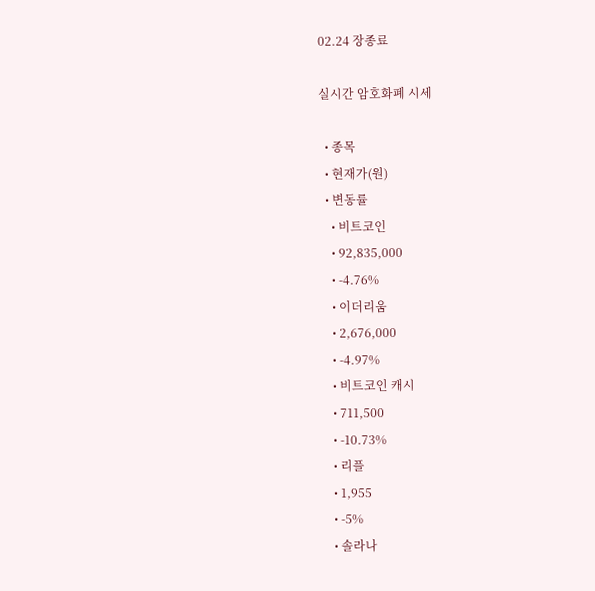02.24 장종료

실시간 암호화폐 시세

  • 종목
  • 현재가(원)
  • 변동률
    • 비트코인
    • 92,835,000
    • -4.76%
    • 이더리움
    • 2,676,000
    • -4.97%
    • 비트코인 캐시
    • 711,500
    • -10.73%
    • 리플
    • 1,955
    • -5%
    • 솔라나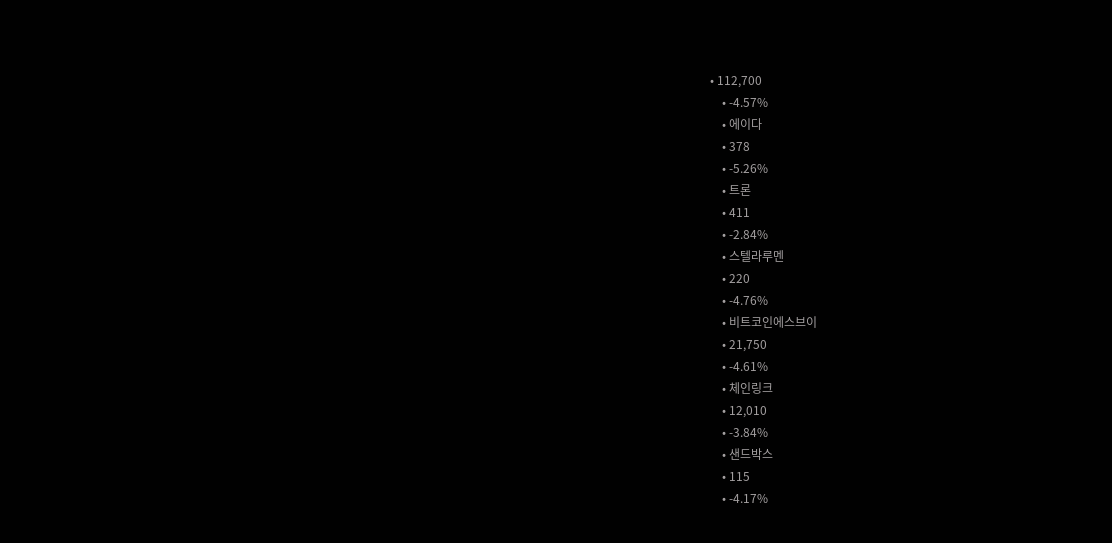• 112,700
    • -4.57%
    • 에이다
    • 378
    • -5.26%
    • 트론
    • 411
    • -2.84%
    • 스텔라루멘
    • 220
    • -4.76%
    • 비트코인에스브이
    • 21,750
    • -4.61%
    • 체인링크
    • 12,010
    • -3.84%
    • 샌드박스
    • 115
    • -4.17%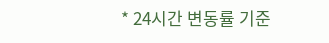* 24시간 변동률 기준